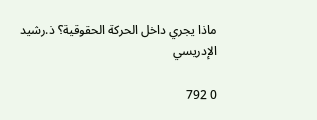ماذا يجري داخل الحركة الحقوقية؟ ذ.رشيد الإدريسي

0 792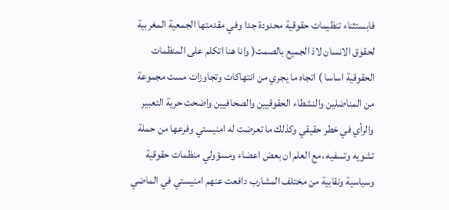فابستثناء تنظيمات حقوقية محدودة جدا وفي مقدمتها الجمعية المغربية لحقوق الانسان لاذ الجميع بالصمت( وانا هنا اتكلم على المنظمات الحقوقية اساسا ) اتجاه ما يجري من انتهاكات وتجاوزات مست مجموعة من المناضلين والنشطاء الحقوقيين والصحافيين واضحت حرية التعبير والرأي في خطر حقيقي وكذلك ما تعرضت له امنيستي وفرعها من حملة تشويه وتسفيه ،مع العلم ان بعض اعضاء ومسؤولي منظمات حقوقية وسياسية ونقابية من مختلف المشارب دافعت عنهم امنيستي في الماضي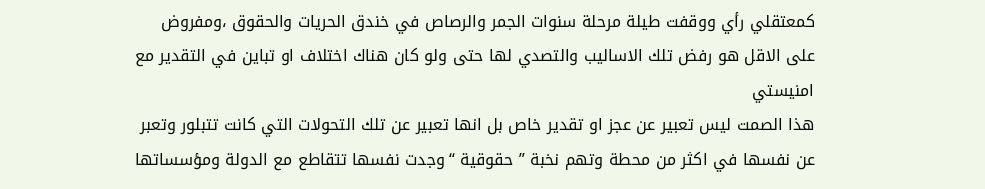كمعتقلي رأي ووقفت طيلة مرحلة سنوات الجمر والرصاص في خندق الحريات والحقوق ،ومفروض على الاقل هو رفض تلك الاساليب والتصدي لها حتى ولو كان هناك اختلاف او تباين في التقدير مع امنيستي
هذا الصمت ليس تعبير عن عجز او تقدير خاص بل انها تعبير عن تلك التحولات التي كانت تتبلور وتعبر عن نفسها في اكثر من محطة وتهم نخبة ” حقوقية “وجدت نفسها تتقاطع مع الدولة ومؤسساتها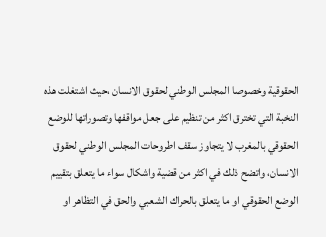الحقوقية وخصوصا المجلس الوطني لحقوق الانسان ،حيث اشتغلت هذه النخبة التي تخترق اكثر من تنظيم على جعل مواقفها وتصوراتها للوضع الحقوقي بالمغرب لا يتجاوز سقف اطروحات المجلس الوطني لحقوق الانسان، واتضح ذلك في اكثر من قضية واشكال سواء ما يتعلق بتقييم الوضع الحقوقي او ما يتعلق بالحراك الشعبي والحق في التظاهر او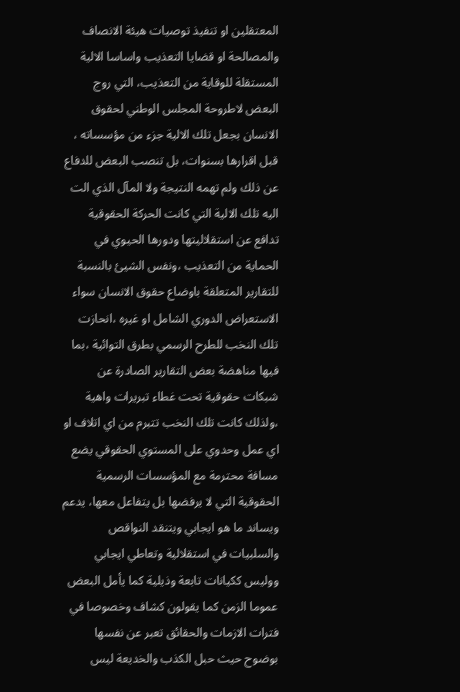المعتقلين او تنفيذ توصيات هيئة الانصاف والمصالحة او قضايا التعذيب واساسا الالية المستقلة للوقاية من التعذيب، التي روج البعض لاطروحة المجلس الوطني لحقوق الانسان بجعل تلك الالية جزء من مؤسساته ، قبل اقرارها بسنوات، بل تنصب البعض للدفاع عن ذلك ولم تهمه النتيجة ولا المآل الذي الت اليه تلك الالية التي كانت الحركة الحقوقية تدافع عن استقلاليتها ودورها الحيوي في الحماية من التعذيب ،ونفس الشيئ بالنسبة للتقارير المتعلقة باوضاع حقوق الانسان سواء الاستعراض الدوري الشامل او غيره ،انحازت تلك النخب للطرح الرسمي بطرق التوائية ،بما فيها مناهضة بعض التقارير الصادرة عن شبكات حقوقية تحت غطاء تبريرات واهية ،ولذلك كانت تلك النخب تتبرم من اي اتلاف او اي عمل وحدوي على المستوي الحقوقي يضع مسافة محترمة مع المؤسسات الرسمية الحقوقية التي لا يرفضها بل يتفاعل معها، يدعم ويساند ما هو ايجابي ويتنقد النواقص والسلبيات في استقلالية وتعاطي ايجابي ووليس ككيانات تابعة وذيلية كما يأمل البعض
عموما الزمن كما يقولون كشاف وخصوصا في فترات الازمات والحقائق تعبر عن نفسها بوضوح حيث حبل الكذب والخديعة ليس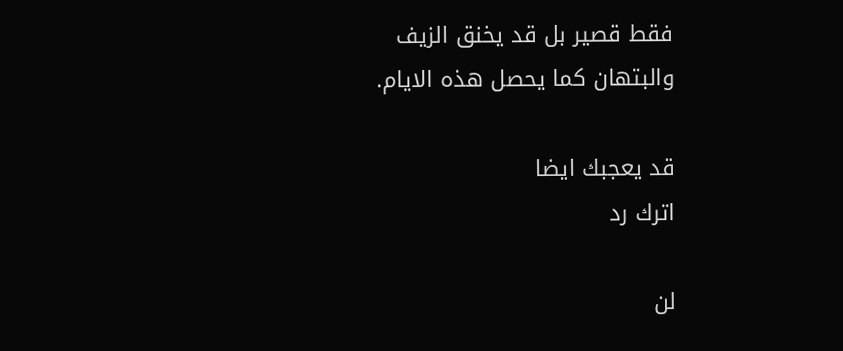فقط قصير بل قد يخنق الزيف والبتهان كما يحصل هذه الايام.

قد يعجبك ايضا
اترك رد

لن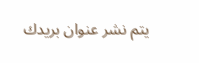يتم نشر عنوان بريدك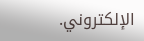الإلكتروني.